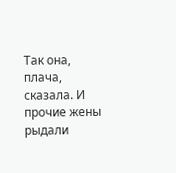Так она, плача, сказала. И прочие жены рыдали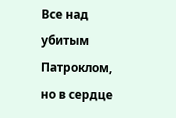Все над убитым Патроклом, но в сердце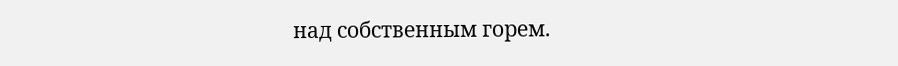над собственным горем.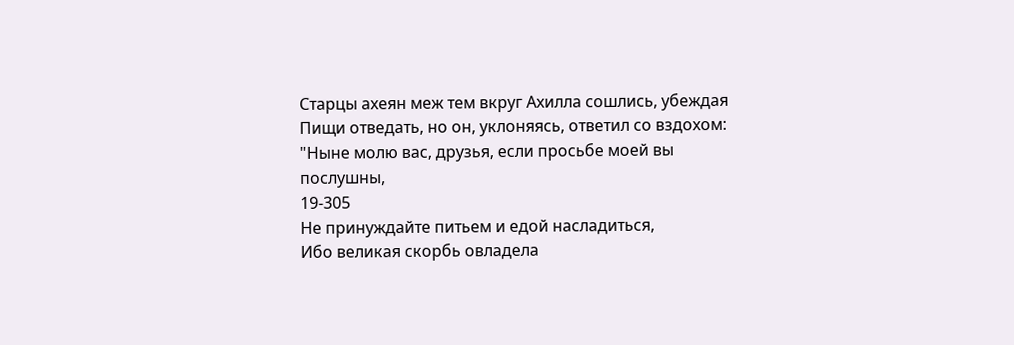Старцы ахеян меж тем вкруг Ахилла сошлись, убеждая
Пищи отведать, но он, уклоняясь, ответил со вздохом:
"Ныне молю вас, друзья, если просьбе моей вы послушны,
19-305
Не принуждайте питьем и едой насладиться,
Ибо великая скорбь овладела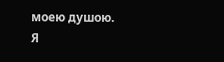моею душою.
Я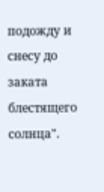подожду и снесу до заката блестящего солнца".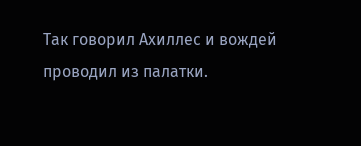Так говорил Ахиллес и вождей проводил из палатки.